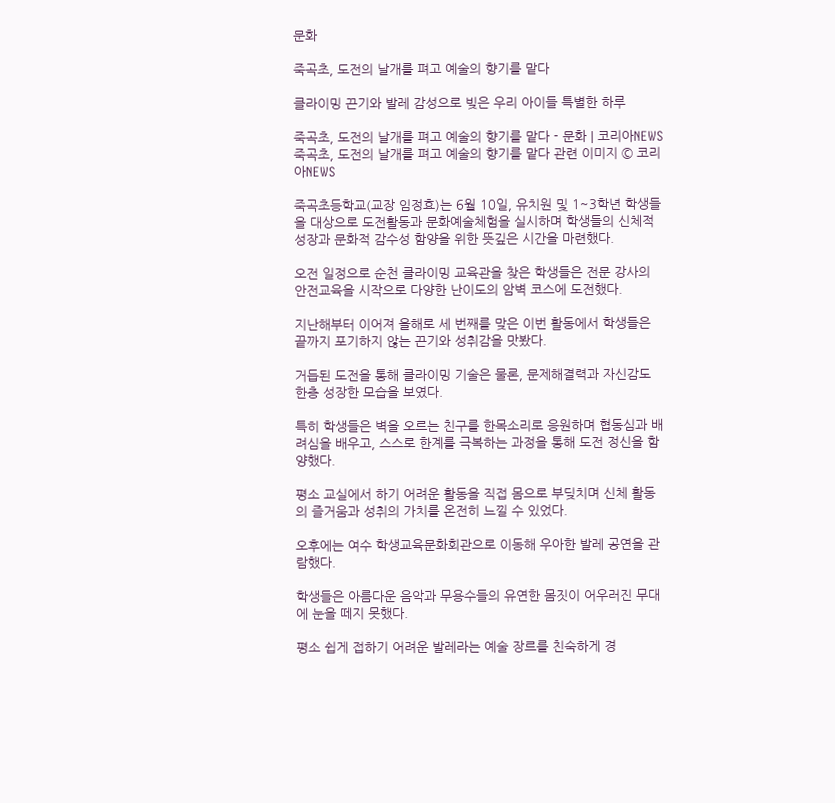문화

죽곡초, 도전의 날개를 펴고 예술의 향기를 맡다

클라이밍 끈기와 발레 감성으로 빚은 우리 아이들 특별한 하루

죽곡초, 도전의 날개를 펴고 예술의 향기를 맡다 - 문화 | 코리아NEWS
죽곡초, 도전의 날개를 펴고 예술의 향기를 맡다 관련 이미지 © 코리아NEWS

죽곡초등학교(교장 임정효)는 6월 10일, 유치원 및 1~3학년 학생들을 대상으로 도전활동과 문화예술체험을 실시하며 학생들의 신체적 성장과 문화적 감수성 함양을 위한 뜻깊은 시간을 마련했다.

오전 일정으로 순천 클라이밍 교육관을 찾은 학생들은 전문 강사의 안전교육을 시작으로 다양한 난이도의 암벽 코스에 도전했다.

지난해부터 이어져 올해로 세 번째를 맞은 이번 활동에서 학생들은 끝까지 포기하지 않는 끈기와 성취감을 맛봤다.

거듭된 도전을 통해 클라이밍 기술은 물론, 문제해결력과 자신감도 한층 성장한 모습을 보였다.

특히 학생들은 벽을 오르는 친구를 한목소리로 응원하며 협동심과 배려심을 배우고, 스스로 한계를 극복하는 과정을 통해 도전 정신을 함양했다.

평소 교실에서 하기 어려운 활동을 직접 몸으로 부딪치며 신체 활동의 즐거움과 성취의 가치를 온전히 느낄 수 있었다.

오후에는 여수 학생교육문화회관으로 이동해 우아한 발레 공연을 관람했다.

학생들은 아름다운 음악과 무용수들의 유연한 몸짓이 어우러진 무대에 눈을 떼지 못했다.

평소 쉽게 접하기 어려운 발레라는 예술 장르를 친숙하게 경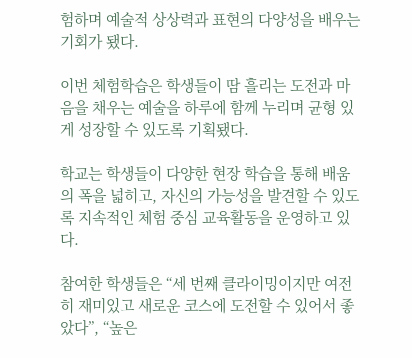험하며 예술적 상상력과 표현의 다양성을 배우는 기회가 됐다.

이번 체험학습은 학생들이 땀 흘리는 도전과 마음을 채우는 예술을 하루에 함께 누리며 균형 있게 성장할 수 있도록 기획됐다.

학교는 학생들이 다양한 현장 학습을 통해 배움의 폭을 넓히고, 자신의 가능성을 발견할 수 있도록 지속적인 체험 중심 교육활동을 운영하고 있다.

참여한 학생들은 “세 번째 클라이밍이지만 여전히 재미있고 새로운 코스에 도전할 수 있어서 좋았다”, “높은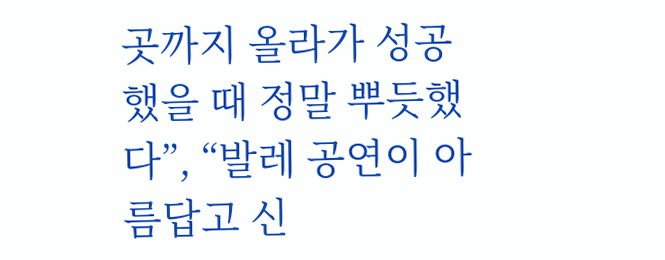곳까지 올라가 성공했을 때 정말 뿌듯했다”, “발레 공연이 아름답고 신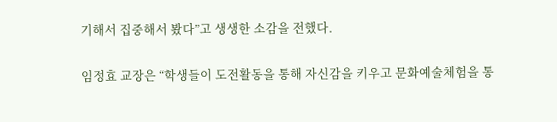기해서 집중해서 봤다”고 생생한 소감을 전했다.

임정효 교장은 “학생들이 도전활동을 통해 자신감을 키우고 문화예술체험을 통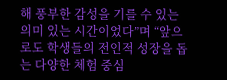해 풍부한 감성을 기를 수 있는 의미 있는 시간이었다”며 “앞으로도 학생들의 전인적 성장을 돕는 다양한 체험 중심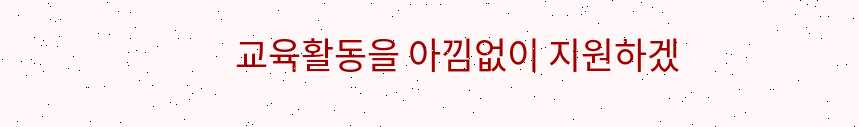교육활동을 아낌없이 지원하겠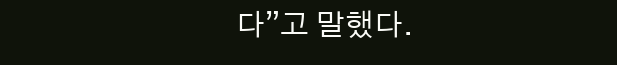다”고 말했다.